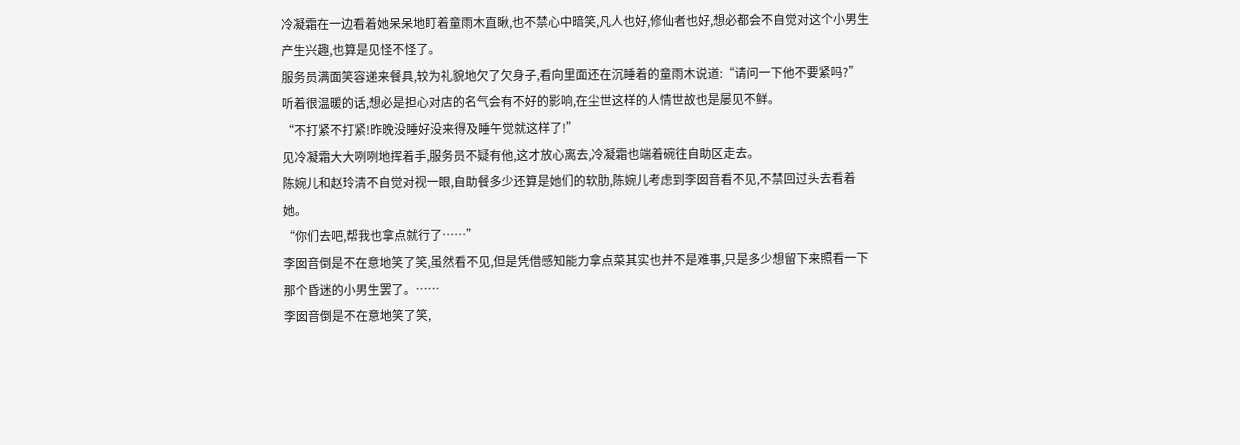冷凝霜在一边看着她呆呆地盯着童雨木直瞅,也不禁心中暗笑,凡人也好,修仙者也好,想必都会不自觉对这个小男生产生兴趣,也算是见怪不怪了。
服务员满面笑容递来餐具,较为礼貌地欠了欠身子,看向里面还在沉睡着的童雨木说道:“请问一下他不要紧吗?”
听着很温暖的话,想必是担心对店的名气会有不好的影响,在尘世这样的人情世故也是屡见不鲜。
“不打紧不打紧!昨晚没睡好没来得及睡午觉就这样了!”
见冷凝霜大大咧咧地挥着手,服务员不疑有他,这才放心离去,冷凝霜也端着碗往自助区走去。
陈婉儿和赵玲清不自觉对视一眼,自助餐多少还算是她们的软肋,陈婉儿考虑到李囡音看不见,不禁回过头去看着她。
“你们去吧,帮我也拿点就行了……”
李囡音倒是不在意地笑了笑,虽然看不见,但是凭借感知能力拿点菜其实也并不是难事,只是多少想留下来照看一下那个昏迷的小男生罢了。……
李囡音倒是不在意地笑了笑,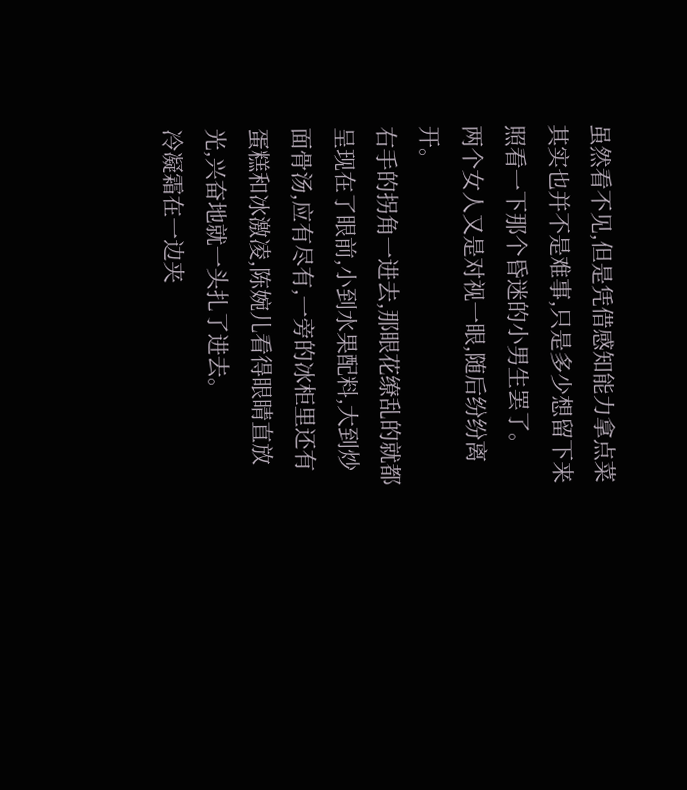虽然看不见,但是凭借感知能力拿点菜其实也并不是难事,只是多少想留下来照看一下那个昏迷的小男生罢了。
两个女人又是对视一眼,随后纷纷离开。
右手的拐角一进去,那眼花缭乱的就都呈现在了眼前,小到水果配料,大到炒面骨汤,应有尽有,一旁的冰柜里还有蛋糕和冰激凌,陈婉儿看得眼睛直放光,兴奋地就一头扎了进去。
冷凝霜在一边夹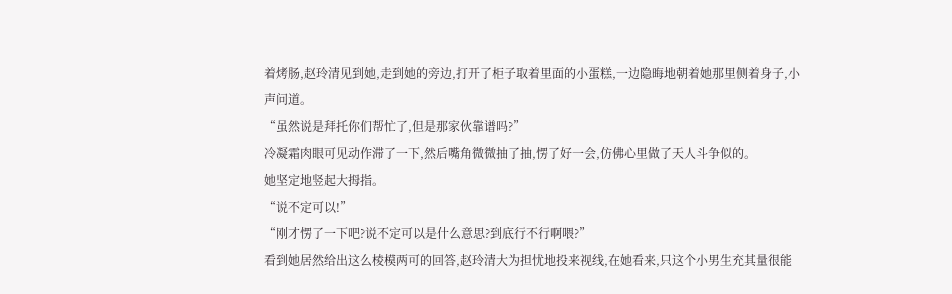着烤肠,赵玲清见到她,走到她的旁边,打开了柜子取着里面的小蛋糕,一边隐晦地朝着她那里侧着身子,小声问道。
“虽然说是拜托你们帮忙了,但是那家伙靠谱吗?”
冷凝霜肉眼可见动作滞了一下,然后嘴角微微抽了抽,愣了好一会,仿佛心里做了天人斗争似的。
她坚定地竖起大拇指。
“说不定可以!”
“刚才愣了一下吧?说不定可以是什么意思?到底行不行啊喂?”
看到她居然给出这么棱模两可的回答,赵玲清大为担忧地投来视线,在她看来,只这个小男生充其量很能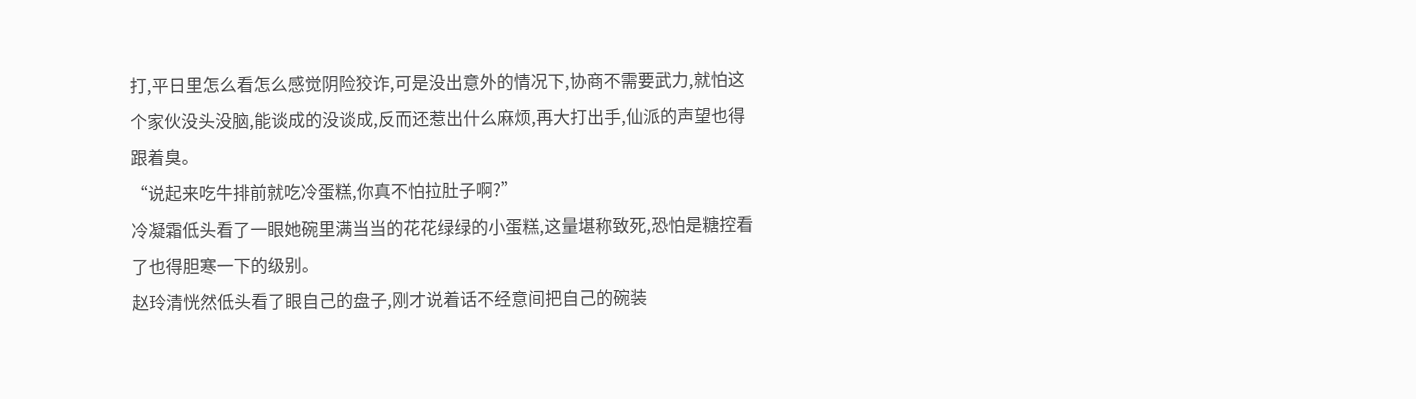打,平日里怎么看怎么感觉阴险狡诈,可是没出意外的情况下,协商不需要武力,就怕这个家伙没头没脑,能谈成的没谈成,反而还惹出什么麻烦,再大打出手,仙派的声望也得跟着臭。
“说起来吃牛排前就吃冷蛋糕,你真不怕拉肚子啊?”
冷凝霜低头看了一眼她碗里满当当的花花绿绿的小蛋糕,这量堪称致死,恐怕是糖控看了也得胆寒一下的级别。
赵玲清恍然低头看了眼自己的盘子,刚才说着话不经意间把自己的碗装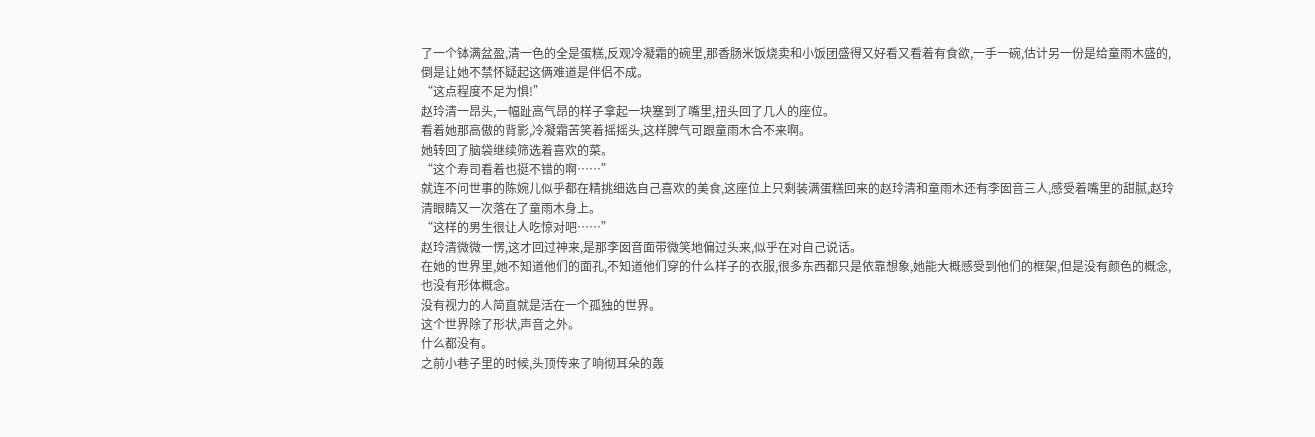了一个钵满盆盈,清一色的全是蛋糕,反观冷凝霜的碗里,那香肠米饭烧卖和小饭团盛得又好看又看着有食欲,一手一碗,估计另一份是给童雨木盛的,倒是让她不禁怀疑起这俩难道是伴侣不成。
“这点程度不足为惧!”
赵玲清一昂头,一幅趾高气昂的样子拿起一块塞到了嘴里,扭头回了几人的座位。
看着她那高傲的背影,冷凝霜苦笑着摇摇头,这样脾气可跟童雨木合不来啊。
她转回了脑袋继续筛选着喜欢的菜。
“这个寿司看着也挺不错的啊……”
就连不问世事的陈婉儿似乎都在精挑细选自己喜欢的美食,这座位上只剩装满蛋糕回来的赵玲清和童雨木还有李囡音三人,感受着嘴里的甜腻,赵玲清眼睛又一次落在了童雨木身上。
“这样的男生很让人吃惊对吧……”
赵玲清微微一愣,这才回过神来,是那李囡音面带微笑地偏过头来,似乎在对自己说话。
在她的世界里,她不知道他们的面孔,不知道他们穿的什么样子的衣服,很多东西都只是依靠想象,她能大概感受到他们的框架,但是没有颜色的概念,也没有形体概念。
没有视力的人简直就是活在一个孤独的世界。
这个世界除了形状,声音之外。
什么都没有。
之前小巷子里的时候,头顶传来了响彻耳朵的轰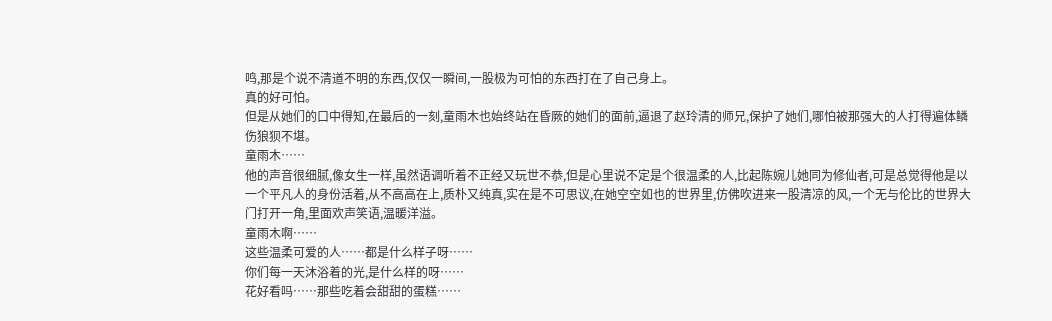鸣,那是个说不清道不明的东西,仅仅一瞬间,一股极为可怕的东西打在了自己身上。
真的好可怕。
但是从她们的口中得知,在最后的一刻,童雨木也始终站在昏厥的她们的面前,逼退了赵玲清的师兄,保护了她们,哪怕被那强大的人打得遍体鳞伤狼狈不堪。
童雨木……
他的声音很细腻,像女生一样,虽然语调听着不正经又玩世不恭,但是心里说不定是个很温柔的人,比起陈婉儿她同为修仙者,可是总觉得他是以一个平凡人的身份活着,从不高高在上,质朴又纯真,实在是不可思议,在她空空如也的世界里,仿佛吹进来一股清凉的风,一个无与伦比的世界大门打开一角,里面欢声笑语,温暖洋溢。
童雨木啊……
这些温柔可爱的人……都是什么样子呀……
你们每一天沐浴着的光,是什么样的呀……
花好看吗……那些吃着会甜甜的蛋糕……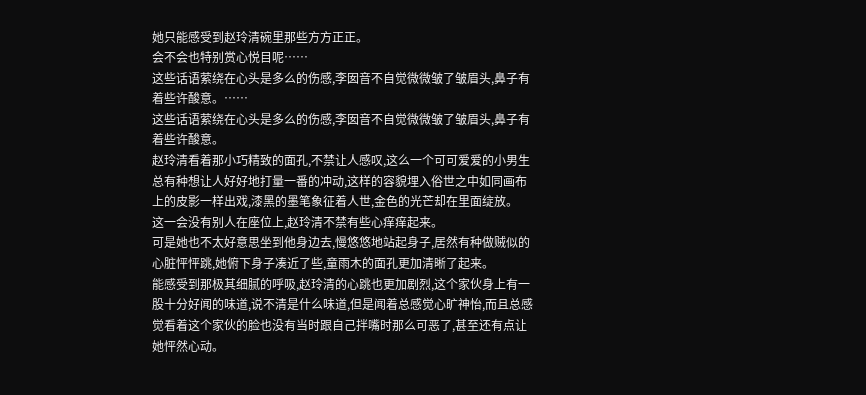她只能感受到赵玲清碗里那些方方正正。
会不会也特别赏心悦目呢……
这些话语萦绕在心头是多么的伤感,李囡音不自觉微微皱了皱眉头,鼻子有着些许酸意。……
这些话语萦绕在心头是多么的伤感,李囡音不自觉微微皱了皱眉头,鼻子有着些许酸意。
赵玲清看着那小巧精致的面孔,不禁让人感叹,这么一个可可爱爱的小男生总有种想让人好好地打量一番的冲动,这样的容貌埋入俗世之中如同画布上的皮影一样出戏,漆黑的墨笔象征着人世,金色的光芒却在里面绽放。
这一会没有别人在座位上,赵玲清不禁有些心痒痒起来。
可是她也不太好意思坐到他身边去,慢悠悠地站起身子,居然有种做贼似的心脏怦怦跳,她俯下身子凑近了些,童雨木的面孔更加清晰了起来。
能感受到那极其细腻的呼吸,赵玲清的心跳也更加剧烈,这个家伙身上有一股十分好闻的味道,说不清是什么味道,但是闻着总感觉心旷神怡,而且总感觉看着这个家伙的脸也没有当时跟自己拌嘴时那么可恶了,甚至还有点让她怦然心动。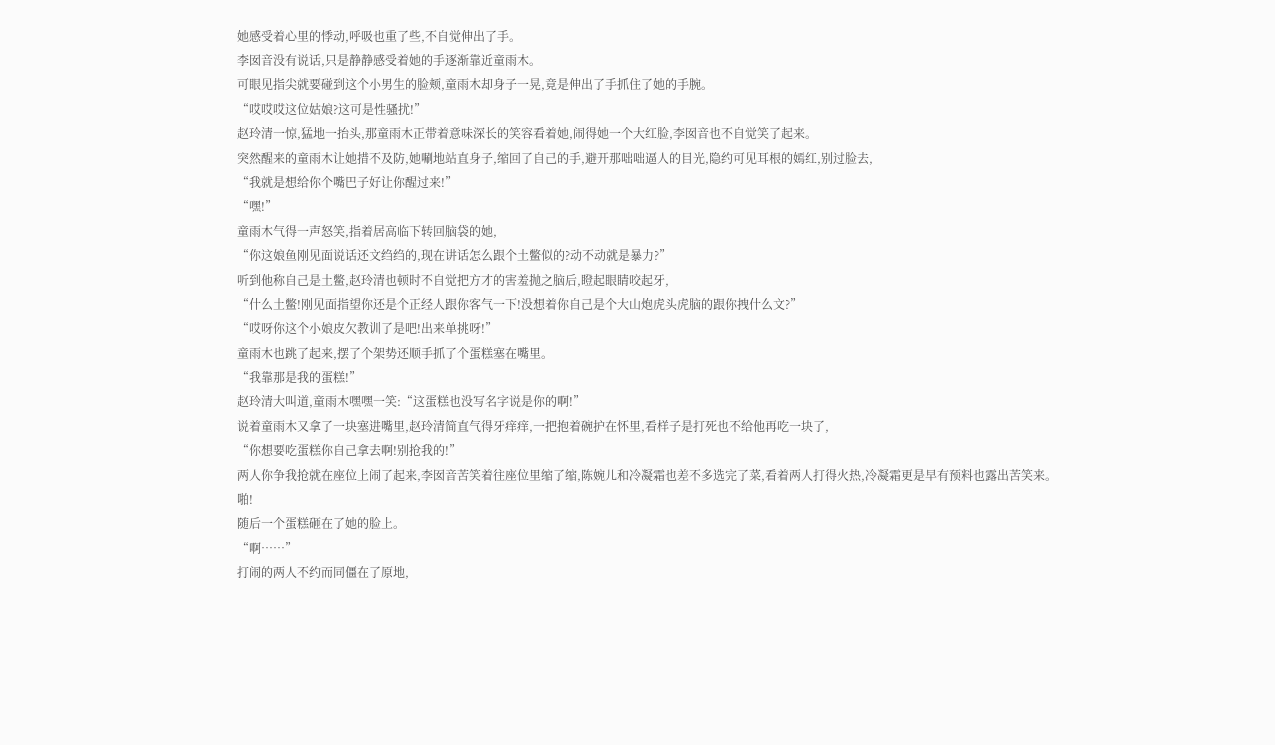她感受着心里的悸动,呼吸也重了些,不自觉伸出了手。
李囡音没有说话,只是静静感受着她的手逐渐靠近童雨木。
可眼见指尖就要碰到这个小男生的脸颊,童雨木却身子一晃,竟是伸出了手抓住了她的手腕。
“哎哎哎这位姑娘?这可是性骚扰!”
赵玲清一惊,猛地一抬头,那童雨木正带着意味深长的笑容看着她,闹得她一个大红脸,李囡音也不自觉笑了起来。
突然醒来的童雨木让她措不及防,她唰地站直身子,缩回了自己的手,避开那咄咄逼人的目光,隐约可见耳根的嫣红,别过脸去,
“我就是想给你个嘴巴子好让你醒过来!”
“嘿!”
童雨木气得一声怒笑,指着居高临下转回脑袋的她,
“你这娘鱼刚见面说话还文绉绉的,现在讲话怎么跟个土鳖似的?动不动就是暴力?”
听到他称自己是土鳖,赵玲清也顿时不自觉把方才的害羞抛之脑后,瞪起眼睛咬起牙,
“什么土鳖!刚见面指望你还是个正经人跟你客气一下!没想着你自己是个大山炮虎头虎脑的跟你拽什么文?”
“哎呀你这个小娘皮欠教训了是吧!出来单挑呀!”
童雨木也跳了起来,摆了个架势还顺手抓了个蛋糕塞在嘴里。
“我靠那是我的蛋糕!”
赵玲清大叫道,童雨木嘿嘿一笑:“这蛋糕也没写名字说是你的啊!”
说着童雨木又拿了一块塞进嘴里,赵玲清简直气得牙痒痒,一把抱着碗护在怀里,看样子是打死也不给他再吃一块了,
“你想要吃蛋糕你自己拿去啊!别抢我的!”
两人你争我抢就在座位上闹了起来,李囡音苦笑着往座位里缩了缩,陈婉儿和冷凝霜也差不多选完了菜,看着两人打得火热,冷凝霜更是早有预料也露出苦笑来。
啪!
随后一个蛋糕砸在了她的脸上。
“啊……”
打闹的两人不约而同僵在了原地,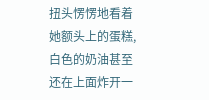扭头愣愣地看着她额头上的蛋糕,白色的奶油甚至还在上面炸开一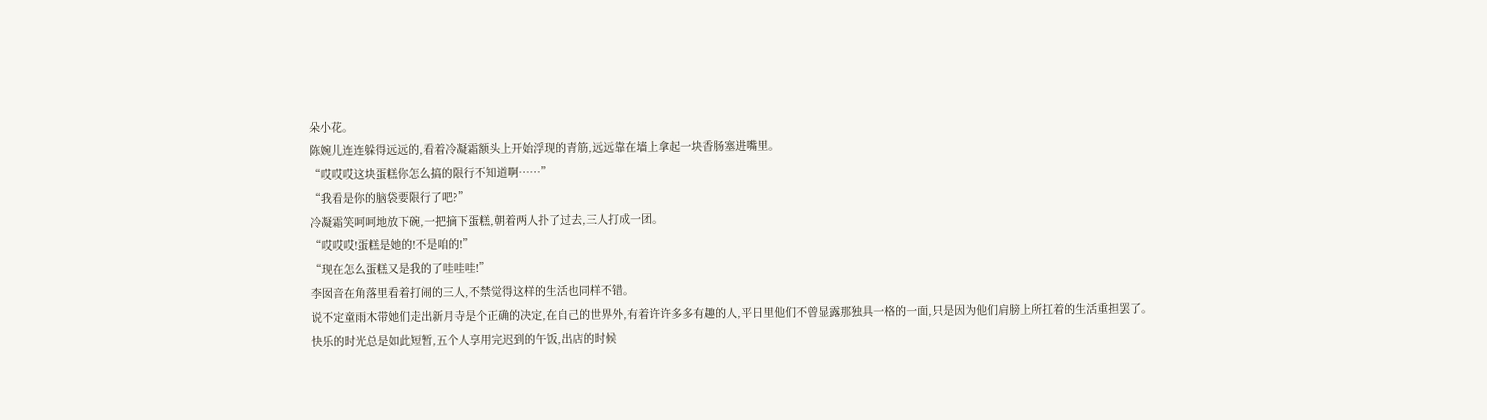朵小花。
陈婉儿连连躲得远远的,看着冷凝霜额头上开始浮现的青筋,远远靠在墙上拿起一块香肠塞进嘴里。
“哎哎哎这块蛋糕你怎么搞的限行不知道啊……”
“我看是你的脑袋要限行了吧?”
冷凝霜笑呵呵地放下碗,一把摘下蛋糕,朝着两人扑了过去,三人打成一团。
“哎哎哎!蛋糕是她的!不是咱的!”
“现在怎么蛋糕又是我的了哇哇哇!”
李囡音在角落里看着打闹的三人,不禁觉得这样的生活也同样不错。
说不定童雨木带她们走出新月寺是个正确的决定,在自己的世界外,有着许许多多有趣的人,平日里他们不曾显露那独具一格的一面,只是因为他们肩膀上所扛着的生活重担罢了。
快乐的时光总是如此短暂,五个人享用完迟到的午饭,出店的时候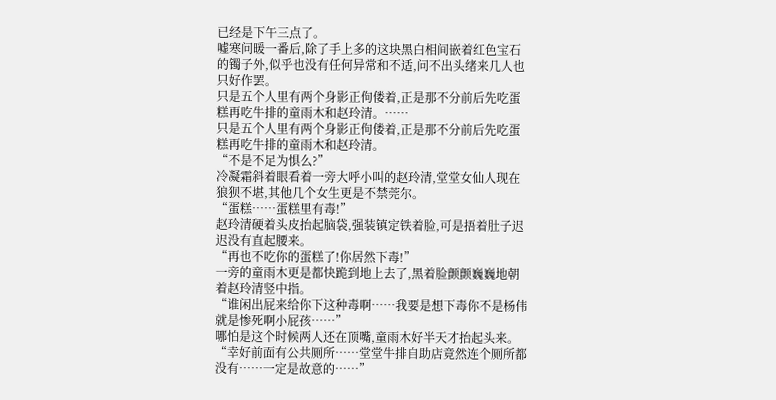已经是下午三点了。
嘘寒问暖一番后,除了手上多的这块黑白相间嵌着红色宝石的镯子外,似乎也没有任何异常和不适,问不出头绪来几人也只好作罢。
只是五个人里有两个身影正佝偻着,正是那不分前后先吃蛋糕再吃牛排的童雨木和赵玲清。……
只是五个人里有两个身影正佝偻着,正是那不分前后先吃蛋糕再吃牛排的童雨木和赵玲清。
“不是不足为惧么?”
冷凝霜斜着眼看着一旁大呼小叫的赵玲清,堂堂女仙人现在狼狈不堪,其他几个女生更是不禁莞尔。
“蛋糕……蛋糕里有毒!”
赵玲清硬着头皮抬起脑袋,强装镇定铁着脸,可是捂着肚子迟迟没有直起腰来。
“再也不吃你的蛋糕了!你居然下毒!”
一旁的童雨木更是都快跪到地上去了,黑着脸颤颤巍巍地朝着赵玲清竖中指。
“谁闲出屁来给你下这种毒啊……我要是想下毒你不是杨伟就是惨死啊小屁孩……”
哪怕是这个时候两人还在顶嘴,童雨木好半天才抬起头来。
“幸好前面有公共厕所……堂堂牛排自助店竟然连个厕所都没有……一定是故意的……”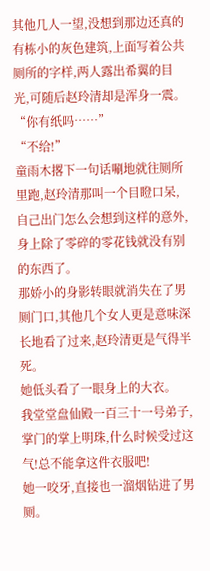其他几人一望,没想到那边还真的有栋小的灰色建筑,上面写着公共厕所的字样,两人露出希翼的目光,可随后赵玲清却是浑身一震。
“你有纸吗……”
“不给!”
童雨木撂下一句话唰地就往厕所里跑,赵玲清那叫一个目瞪口呆,自己出门怎么会想到这样的意外,身上除了零碎的零花钱就没有别的东西了。
那娇小的身影转眼就消失在了男厕门口,其他几个女人更是意味深长地看了过来,赵玲清更是气得半死。
她低头看了一眼身上的大衣。
我堂堂盘仙殿一百三十一号弟子,掌门的掌上明珠,什么时候受过这气!总不能拿这件衣服吧!
她一咬牙,直接也一溜烟钻进了男厕。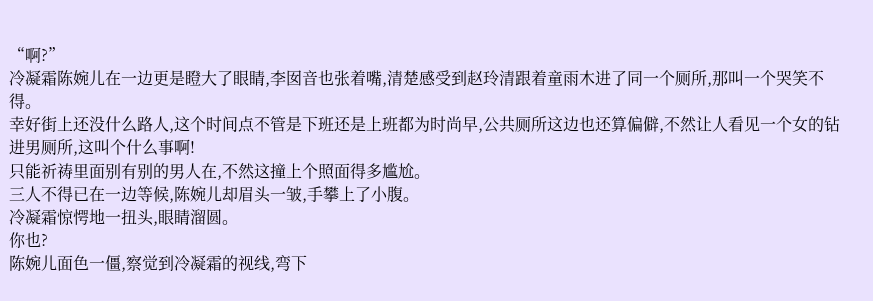“啊?”
冷凝霜陈婉儿在一边更是瞪大了眼睛,李囡音也张着嘴,清楚感受到赵玲清跟着童雨木进了同一个厕所,那叫一个哭笑不得。
幸好街上还没什么路人,这个时间点不管是下班还是上班都为时尚早,公共厕所这边也还算偏僻,不然让人看见一个女的钻进男厕所,这叫个什么事啊!
只能祈祷里面别有别的男人在,不然这撞上个照面得多尴尬。
三人不得已在一边等候,陈婉儿却眉头一皱,手攀上了小腹。
冷凝霜惊愕地一扭头,眼睛溜圆。
你也?
陈婉儿面色一僵,察觉到冷凝霜的视线,弯下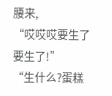腰来,
“哎哎哎要生了要生了!”
“生什么?蛋糕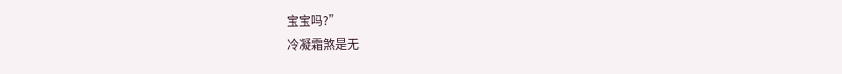宝宝吗?”
冷凝霜煞是无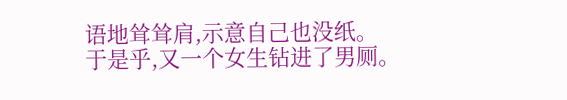语地耸耸肩,示意自己也没纸。
于是乎,又一个女生钻进了男厕。